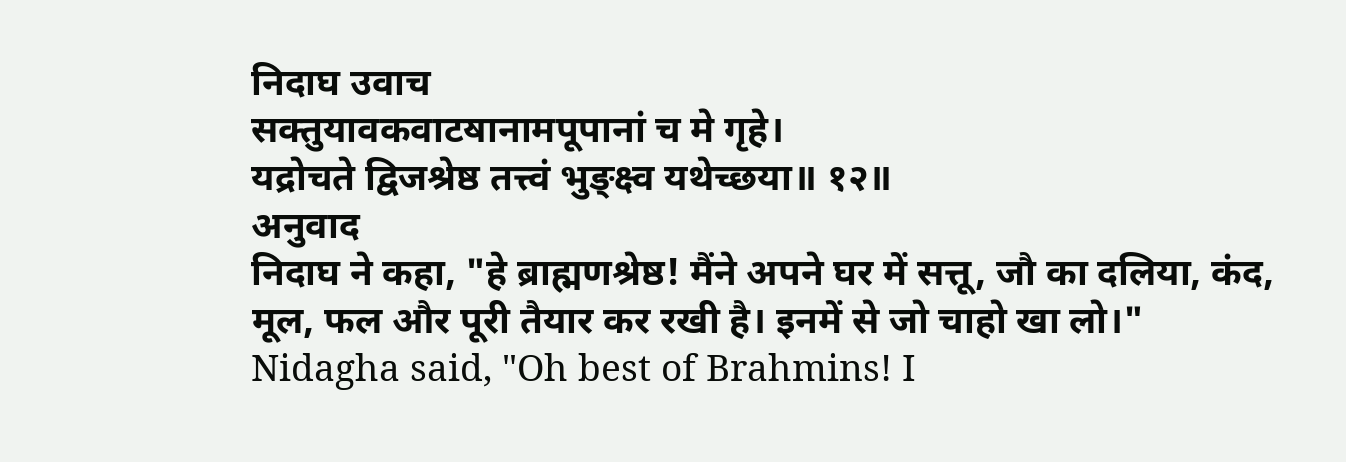निदाघ उवाच
सक्तुयावकवाटॺानामपूपानां च मे गृहे।
यद्रोचते द्विजश्रेष्ठ तत्त्वं भुङ्क्ष्व यथेच्छया॥ १२॥
अनुवाद
निदाघ ने कहा, "हे ब्राह्मणश्रेष्ठ! मैंने अपने घर में सत्तू, जौ का दलिया, कंद, मूल, फल और पूरी तैयार कर रखी है। इनमें से जो चाहो खा लो।"
Nidagha said, "Oh best of Brahmins! I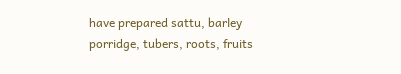have prepared sattu, barley porridge, tubers, roots, fruits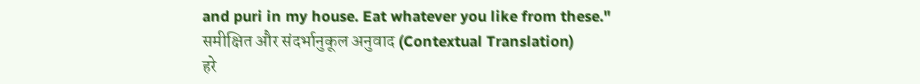and puri in my house. Eat whatever you like from these."
समीक्षित और संदर्भानुकूल अनुवाद (Contextual Translation)
हरे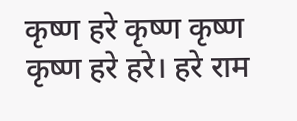कृष्ण हरे कृष्ण कृष्ण कृष्ण हरे हरे। हरे राम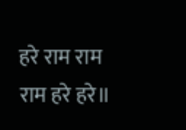हरे राम राम राम हरे हरे॥